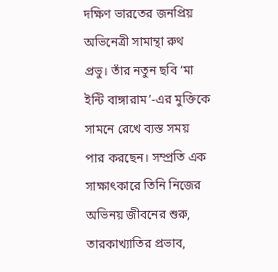দক্ষিণ ভারতের জনপ্রিয় অভিনেত্রী সামান্থা রুথ প্রভু। তাঁর নতুন ছবি ‘মা ইন্টি বাঙ্গারাম’-এর মুক্তিকে সামনে রেখে ব্যস্ত সময় পার করছেন। সম্প্রতি এক সাক্ষাৎকারে তিনি নিজের অভিনয় জীবনের শুরু, তারকাখ্যাতির প্রভাব,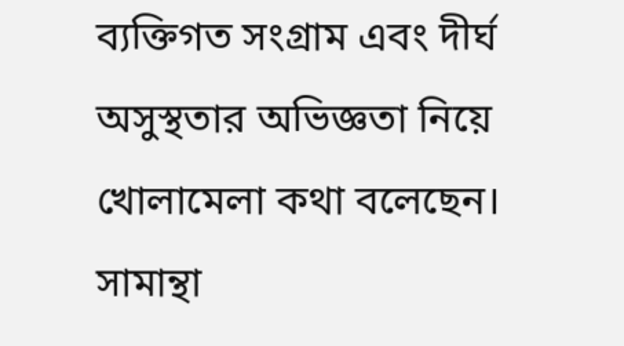ব্যক্তিগত সংগ্রাম এবং দীর্ঘ অসুস্থতার অভিজ্ঞতা নিয়ে খোলামেলা কথা বলেছেন।
সামান্থা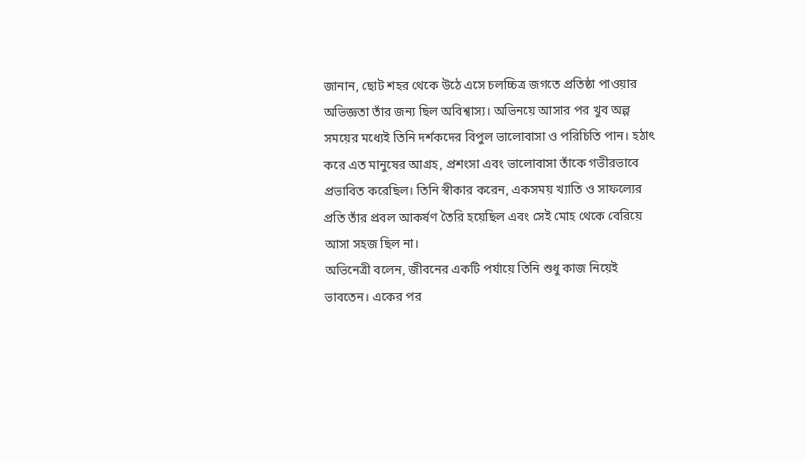জানান, ছোট শহর থেকে উঠে এসে চলচ্চিত্র জগতে প্রতিষ্ঠা পাওয়ার অভিজ্ঞতা তাঁর জন্য ছিল অবিশ্বাস্য। অভিনয়ে আসার পর খুব অল্প সময়ের মধ্যেই তিনি দর্শকদের বিপুল ভালোবাসা ও পরিচিতি পান। হঠাৎ করে এত মানুষের আগ্রহ, প্রশংসা এবং ভালোবাসা তাঁকে গভীরভাবে প্রভাবিত করেছিল। তিনি স্বীকার করেন, একসময় খ্যাতি ও সাফল্যের প্রতি তাঁর প্রবল আকর্ষণ তৈরি হয়েছিল এবং সেই মোহ থেকে বেরিয়ে আসা সহজ ছিল না।
অভিনেত্রী বলেন, জীবনের একটি পর্যায়ে তিনি শুধু কাজ নিয়েই ভাবতেন। একের পর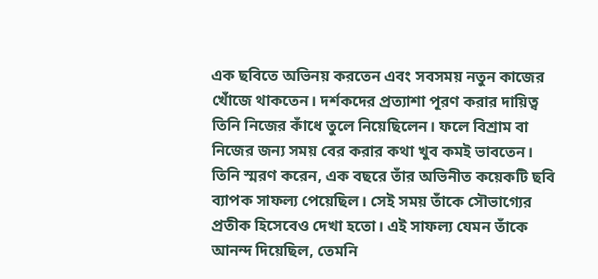এক ছবিতে অভিনয় করতেন এবং সবসময় নতুন কাজের খোঁজে থাকতেন। দর্শকদের প্রত্যাশা পূরণ করার দায়িত্ব তিনি নিজের কাঁধে তুলে নিয়েছিলেন। ফলে বিশ্রাম বা নিজের জন্য সময় বের করার কথা খুব কমই ভাবতেন।
তিনি স্মরণ করেন, এক বছরে তাঁর অভিনীত কয়েকটি ছবি ব্যাপক সাফল্য পেয়েছিল। সেই সময় তাঁকে সৌভাগ্যের প্রতীক হিসেবেও দেখা হতো। এই সাফল্য যেমন তাঁকে আনন্দ দিয়েছিল, তেমনি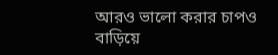আরও ভালো করার চাপও বাড়িয়ে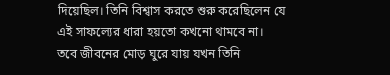দিয়েছিল। তিনি বিশ্বাস করতে শুরু করেছিলেন যে এই সাফল্যের ধারা হয়তো কখনো থামবে না।
তবে জীবনের মোড় ঘুরে যায় যখন তিনি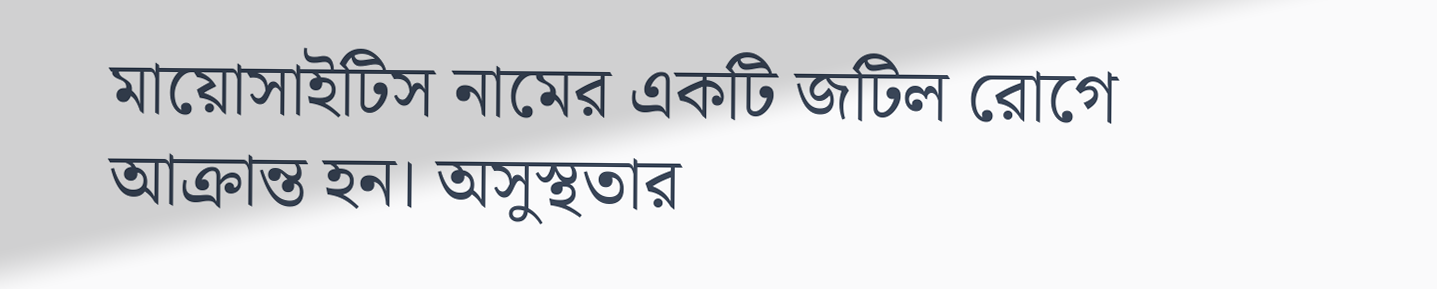মায়োসাইটিস নামের একটি জটিল রোগে আক্রান্ত হন। অসুস্থতার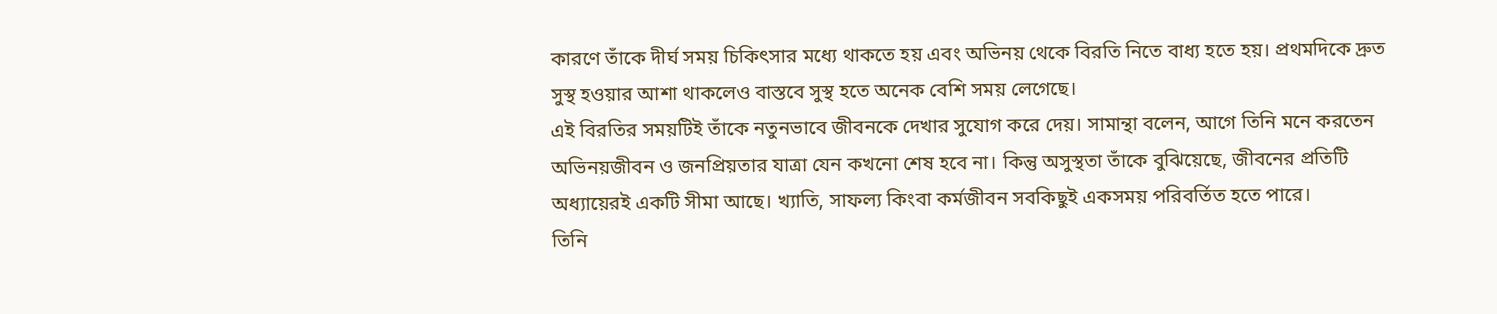কারণে তাঁকে দীর্ঘ সময় চিকিৎসার মধ্যে থাকতে হয় এবং অভিনয় থেকে বিরতি নিতে বাধ্য হতে হয়। প্রথমদিকে দ্রুত সুস্থ হওয়ার আশা থাকলেও বাস্তবে সুস্থ হতে অনেক বেশি সময় লেগেছে।
এই বিরতির সময়টিই তাঁকে নতুনভাবে জীবনকে দেখার সুযোগ করে দেয়। সামান্থা বলেন, আগে তিনি মনে করতেন অভিনয়জীবন ও জনপ্রিয়তার যাত্রা যেন কখনো শেষ হবে না। কিন্তু অসুস্থতা তাঁকে বুঝিয়েছে, জীবনের প্রতিটি অধ্যায়েরই একটি সীমা আছে। খ্যাতি, সাফল্য কিংবা কর্মজীবন সবকিছুই একসময় পরিবর্তিত হতে পারে।
তিনি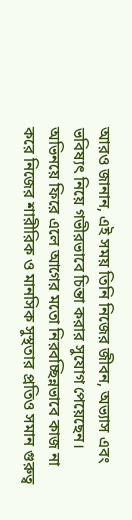আরও জানান, এই সময় তিনি নিজের জীবন, অভ্যাস এবং ভবিষ্যৎ নিয়ে গভীরভাবে চিন্তা করার সুযোগ পেয়েছেন। অভিনয়ে ফিরে এলে আগের মতো নিরবচ্ছিন্নভাবে কাজ না করে নিজের শারীরিক ও মানসিক সুস্থতার প্রতিও সমান গুরুত্ব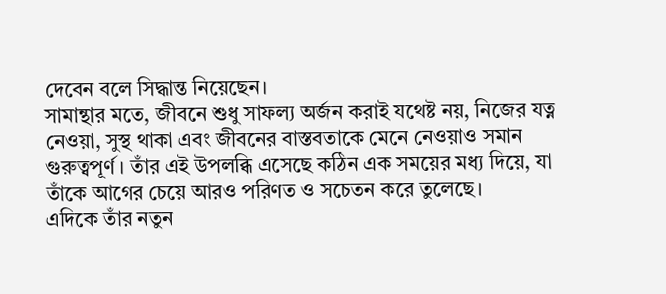দেবেন বলে সিদ্ধান্ত নিয়েছেন।
সামান্থার মতে, জীবনে শুধু সাফল্য অর্জন করাই যথেষ্ট নয়, নিজের যত্ন নেওয়া, সুস্থ থাকা এবং জীবনের বাস্তবতাকে মেনে নেওয়াও সমান গুরুত্বপূর্ণ। তাঁর এই উপলব্ধি এসেছে কঠিন এক সময়ের মধ্য দিয়ে, যা তাঁকে আগের চেয়ে আরও পরিণত ও সচেতন করে তুলেছে।
এদিকে তাঁর নতুন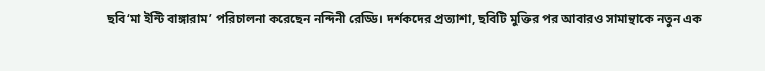ছবি‘মা ইন্টি বাঙ্গারাম’ পরিচালনা করেছেন নন্দিনী রেড্ডি। দর্শকদের প্রত্যাশা, ছবিটি মুক্তির পর আবারও সামান্থাকে নতুন এক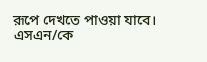রূপে দেখতে পাওয়া যাবে।
এসএন/কে